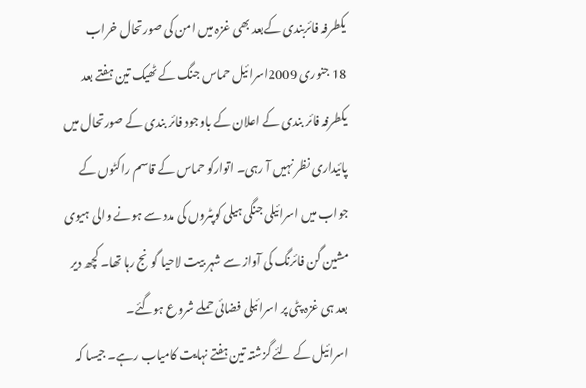یکطرفہ فائربندی کےبعد بھی غزہ میں امن کی صورتحال خراب
18 جنوری 2009اسرائیل حماس جنگ کے ٹھیک تین ہفتے بعد یکطرفہ فائر بندی کے اعلان کے باوجود فائر بندی کے صورتحال میں پائیداری نظر نہیں آ رہی۔ اتوارکو حماس کے قاسم راکٹوں کے جواب میں اسرائیلی جنگی ہیلی کوپٹروں کی مدد سے ہونے والی ہیوی مشین گن فائرنگ کی آواز سے شہر بیت لاحیا گونج رہا تھا۔ کچھ دیر بعد ہی غزہ پٹی پر اسرائیلی فضائی حملے شروع ہوگئے۔
اسرائیل کے لئے گزشتہ تین ہفتے نہایت کامیاب رہے۔ جیسا کہ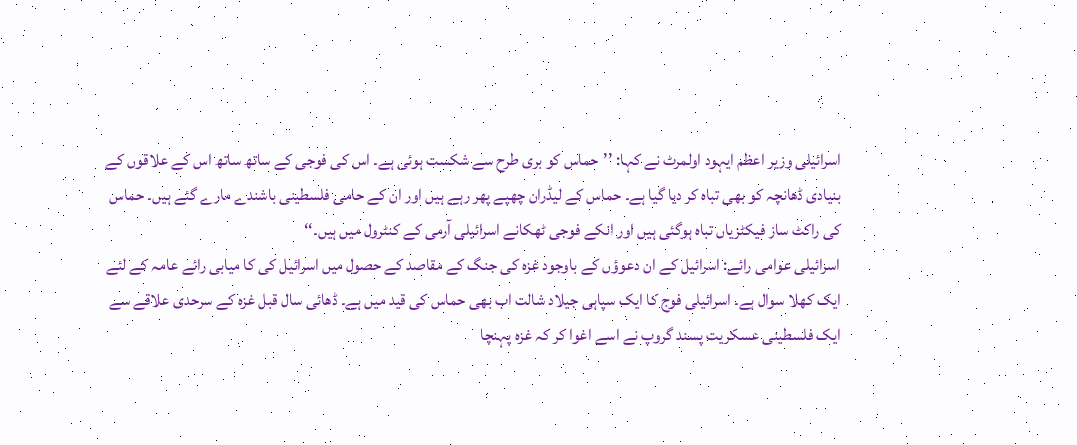اسرائیلی وزیر اعظم ایہود اولمرٹ نے کہا: ’’حماس کو بری طرح سے شکست ہوئی ہے۔ اس کی فوجی کے ساتھ ساتھ اس کے علاقوں کے بنیادی ڈھانچہ کو بھی تباہ کر دیا گیا ہے۔ حماس کے لیڈران چھپے پھر رہے ہیں اور ان کے حامی فلسطینی باشندے مارے گئے ہیں۔ حماس کی راکٹ ساز فیکٹزیاں تباہ ہوگئی ہیں اور انکے فوجی ٹھکانے اسرائیلی آرمی کے کنٹرول میں ہیں۔‘‘
اسرائیلی عوامی رائے: اسرائیل کے ان دعوؤں کے باوجود غزہ کی جنگ کے مقاصد کے حصول میں اسرائیل کی کا میابی رائے عامہ کے لئے ایک کھلا سوال ہے۔ اسرائیلی فوج کا ایک سپاہی جیلاد شالت اب بھی حماس کی قید میں ہے۔ ڈھائی سال قبل غزہ کے سرحدی علاقے سے ایک فلسطینی عسکریت پسند گروپ نے اسے اغوا کر کہ غزہ پہنچا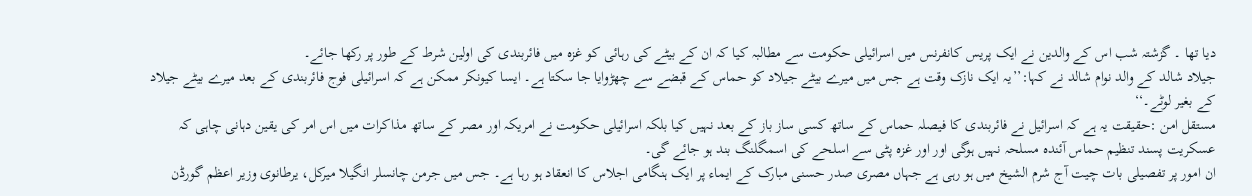دیا تھا ۔ گزشتہ شب اس کے والدین نے ایک پریس کانفرنس میں اسرائیلی حکومت سے مطالبہ کیا کہ ان کے بیٹے کی رہائی کو غزہ میں فائربندی کی اولین شرط کے طور پر رکھا جائے۔
جیلاد شالد کے والد نوام شالد نے کہا:’’یہ ایک نازک وقت ہے جس میں میرے بیٹے جیلاد کو حماس کے قبضے سے چھڑوایا جا سکتا ہے۔ ایسا کیونکر ممکن ہے کہ اسرائیلی فوج فائربندی کے بعد میرے بیٹے جیلاد کے بغیر لوٹے۔‘‘
مستقل امن :حقیقت یہ ہے کہ اسرائیل نے فائربندی کا فیصلہ حماس کے ساتھ کسی ساز باز کے بعد نہیں کیا بلکہ اسرائیلی حکومت نے امریکہ اور مصر کے ساتھ مذاکرات میں اس امر کی یقین دہانی چاہی کہ عسکریت پسند تنظیم حماس آئندہ مسلحہ نہیں ہوگی اور اور غزہ پٹی سے اسلحے کی اسمگلنگ بند ہو جائے گی۔
ان امور پر تفصیلی بات چیت آج شرم الشیخ میں ہو رہی ہے جہاں مصری صدر حسنی مبارک کے ایماء پر ایک ہنگامی اجلاس کا انعقاد ہو رہا ہے۔ جس میں جرمن چانسلر انگیلا میرکل، یرطانوی وزیر اعظم گورڈن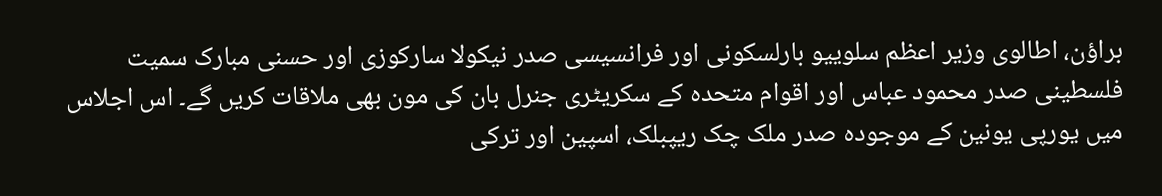براؤن، اطالوی وزیر اعظم سلوییو بارلسکونی اور فرانسیسی صدر نیکولا سارکوزی اور حسنی مبارک سمیت فلسطینی صدر محمود عباس اور اقوام متحدہ کے سکریٹری جنرل بان کی مون بھی ملاقات کریں گے۔ اس اجلاس میں یورپی یونین کے موجودہ صدر ملک چک ریپبلک، اسپین اور ترکی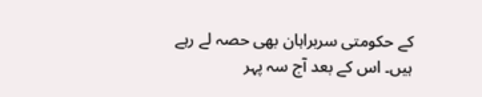کے حکومتی سربراہان بھی حصہ لے رہے ہیں۔ اس کے بعد آج سہ پہر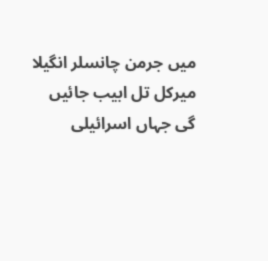میں جرمن چانسلر انگیلا میرکل تل ابیب جائیں گی جہاں اسرائیلی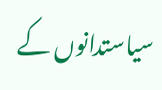سیاستدانوں کے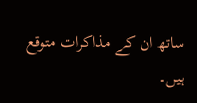ساتھ ان کے مذاکرات متوقع ہیں۔